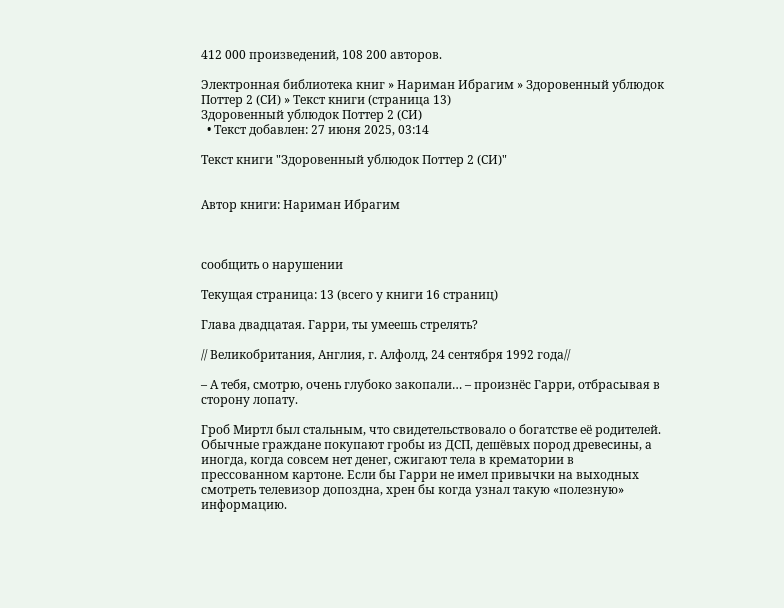412 000 произведений, 108 200 авторов.

Электронная библиотека книг » Нариман Ибрагим » Здоровенный ублюдок Поттер 2 (СИ) » Текст книги (страница 13)
Здоровенный ублюдок Поттер 2 (СИ)
  • Текст добавлен: 27 июня 2025, 03:14

Текст книги "Здоровенный ублюдок Поттер 2 (СИ)"


Автор книги: Нариман Ибрагим



сообщить о нарушении

Текущая страница: 13 (всего у книги 16 страниц)

Глава двадцатая. Гарри, ты умеешь стрелять?

// Великобритания, Англия, г. Алфолд, 24 сентября 1992 года//

– А тебя, смотрю, очень глубоко закопали… – произнёс Гарри, отбрасывая в сторону лопату.

Гроб Миртл был стальным, что свидетельствовало о богатстве её родителей. Обычные граждане покупают гробы из ДСП, дешёвых пород древесины, а иногда, когда совсем нет денег, сжигают тела в крематории в прессованном картоне. Если бы Гарри не имел привычки на выходных смотреть телевизор допоздна, хрен бы когда узнал такую «полезную» информацию.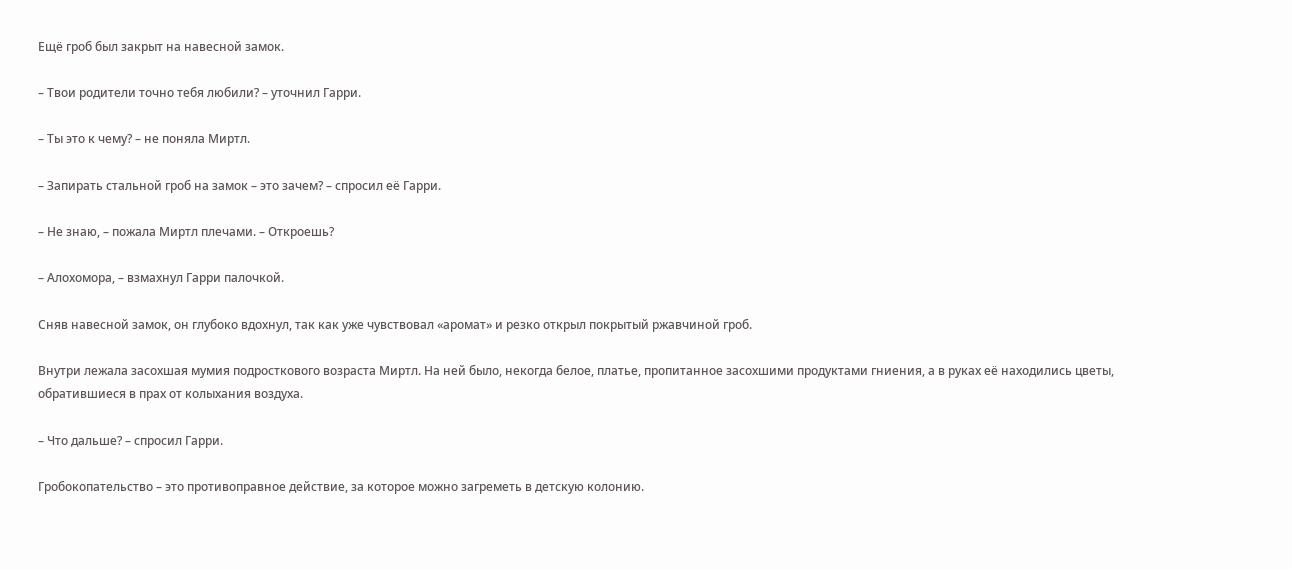Ещё гроб был закрыт на навесной замок.

– Твои родители точно тебя любили? – уточнил Гарри.

– Ты это к чему? – не поняла Миртл.

– Запирать стальной гроб на замок – это зачем? – спросил её Гарри.

– Не знаю, – пожала Миртл плечами. – Откроешь?

– Алохомора, – взмахнул Гарри палочкой.

Сняв навесной замок, он глубоко вдохнул, так как уже чувствовал «аромат» и резко открыл покрытый ржавчиной гроб.

Внутри лежала засохшая мумия подросткового возраста Миртл. На ней было, некогда белое, платье, пропитанное засохшими продуктами гниения, а в руках её находились цветы, обратившиеся в прах от колыхания воздуха.

– Что дальше? – спросил Гарри.

Гробокопательство – это противоправное действие, за которое можно загреметь в детскую колонию.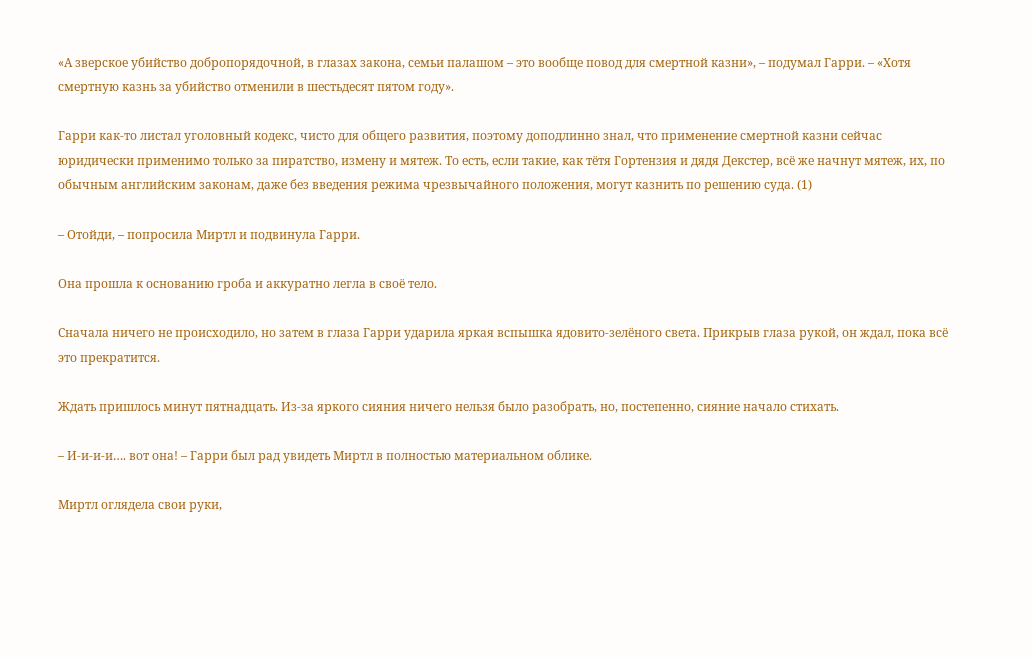«А зверское убийство добропорядочной, в глазах закона, семьи палашом – это вообще повод для смертной казни», – подумал Гарри. – «Хотя смертную казнь за убийство отменили в шестьдесят пятом году».

Гарри как-то листал уголовный кодекс, чисто для общего развития, поэтому доподлинно знал, что применение смертной казни сейчас юридически применимо только за пиратство, измену и мятеж. То есть, если такие, как тётя Гортензия и дядя Декстер, всё же начнут мятеж, их, по обычным английским законам, даже без введения режима чрезвычайного положения, могут казнить по решению суда. (1)

– Отойди, – попросила Миртл и подвинула Гарри.

Она прошла к основанию гроба и аккуратно легла в своё тело.

Сначала ничего не происходило, но затем в глаза Гарри ударила яркая вспышка ядовито-зелёного света. Прикрыв глаза рукой, он ждал, пока всё это прекратится.

Ждать пришлось минут пятнадцать. Из-за яркого сияния ничего нельзя было разобрать, но, постепенно, сияние начало стихать.

– И-и-и-и…. вот она! – Гарри был рад увидеть Миртл в полностью материальном облике.

Миртл оглядела свои руки,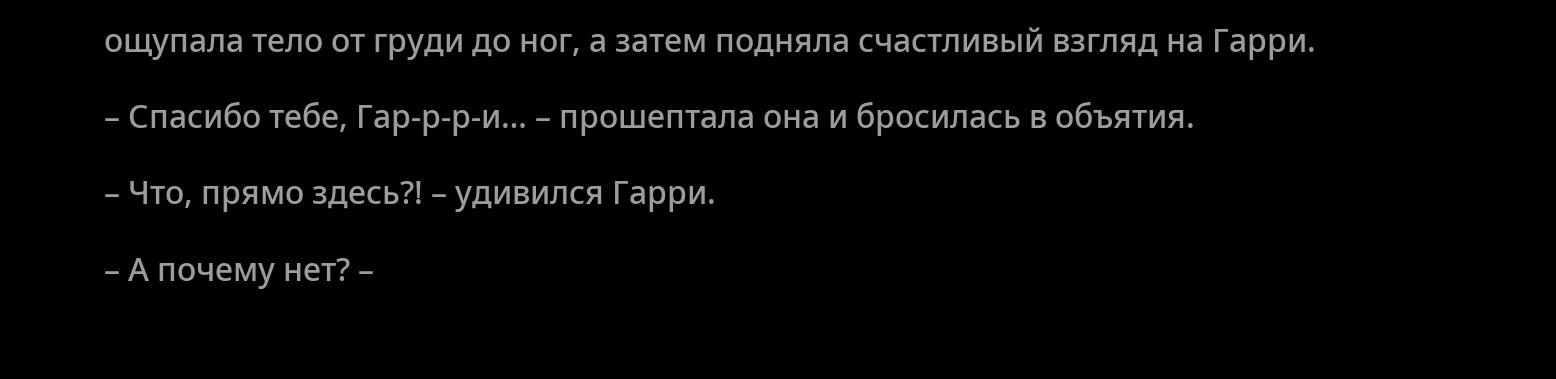ощупала тело от груди до ног, а затем подняла счастливый взгляд на Гарри.

– Спасибо тебе, Гар-р-р-и… – прошептала она и бросилась в объятия.

– Что, прямо здесь?! – удивился Гарри.

– А почему нет? –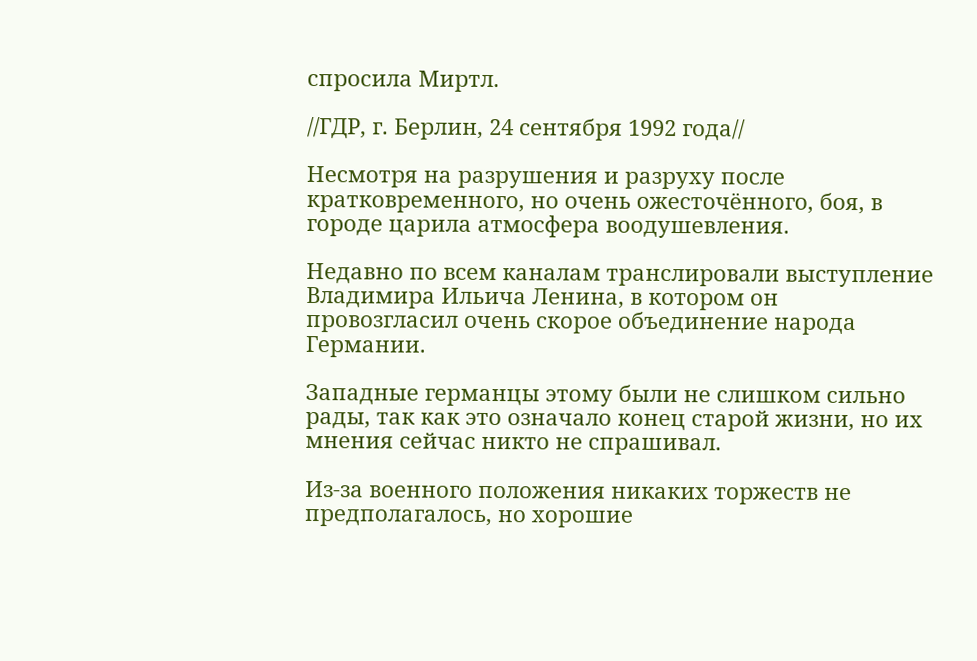спросила Миртл.

//ГДР, г. Берлин, 24 сентября 1992 года//

Несмотря на разрушения и разруху после кратковременного, но очень ожесточённого, боя, в городе царила атмосфера воодушевления.

Недавно по всем каналам транслировали выступление Владимира Ильича Ленина, в котором он провозгласил очень скорое объединение народа Германии.

Западные германцы этому были не слишком сильно рады, так как это означало конец старой жизни, но их мнения сейчас никто не спрашивал.

Из-за военного положения никаких торжеств не предполагалось, но хорошие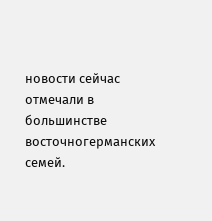новости сейчас отмечали в большинстве восточногерманских семей.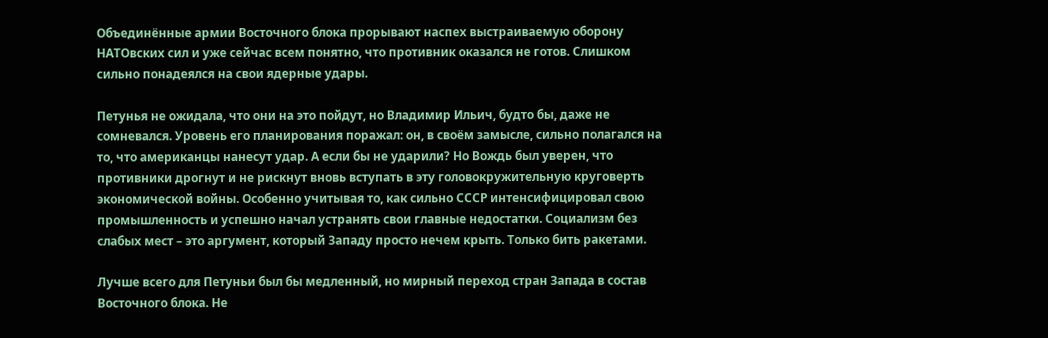Объединённые армии Восточного блока прорывают наспех выстраиваемую оборону НАТОвских сил и уже сейчас всем понятно, что противник оказался не готов. Слишком сильно понадеялся на свои ядерные удары.

Петунья не ожидала, что они на это пойдут, но Владимир Ильич, будто бы, даже не сомневался. Уровень его планирования поражал: он, в своём замысле, сильно полагался на то, что американцы нанесут удар. А если бы не ударили? Но Вождь был уверен, что противники дрогнут и не рискнут вновь вступать в эту головокружительную круговерть экономической войны. Особенно учитывая то, как сильно СССР интенсифицировал свою промышленность и успешно начал устранять свои главные недостатки. Социализм без слабых мест – это аргумент, который Западу просто нечем крыть. Только бить ракетами.

Лучше всего для Петуньи был бы медленный, но мирный переход стран Запада в состав Восточного блока. Не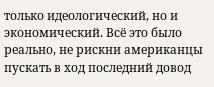только идеологический, но и экономический. Всё это было реально, не рискни американцы пускать в ход последний довод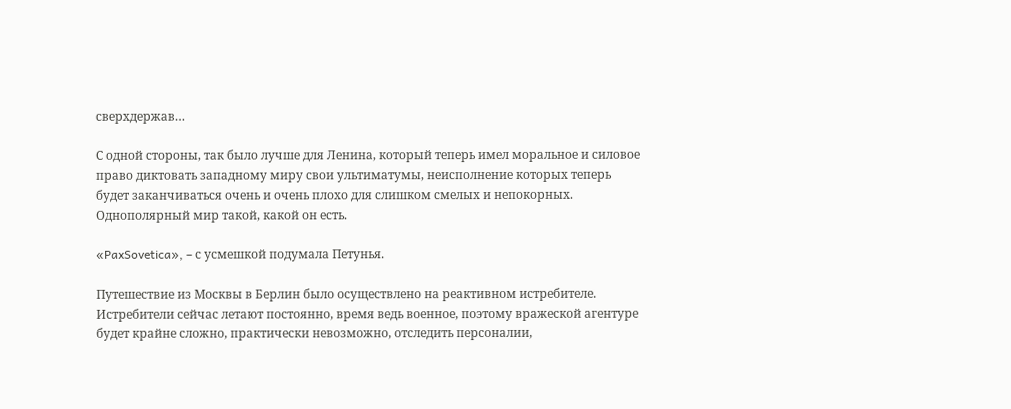сверхдержав…

С одной стороны, так было лучше для Ленина, который теперь имел моральное и силовое право диктовать западному миру свои ультиматумы, неисполнение которых теперь будет заканчиваться очень и очень плохо для слишком смелых и непокорных. Однополярный мир такой, какой он есть.

«PaxSovetica», – с усмешкой подумала Петунья.

Путешествие из Москвы в Берлин было осуществлено на реактивном истребителе. Истребители сейчас летают постоянно, время ведь военное, поэтому вражеской агентуре будет крайне сложно, практически невозможно, отследить персоналии,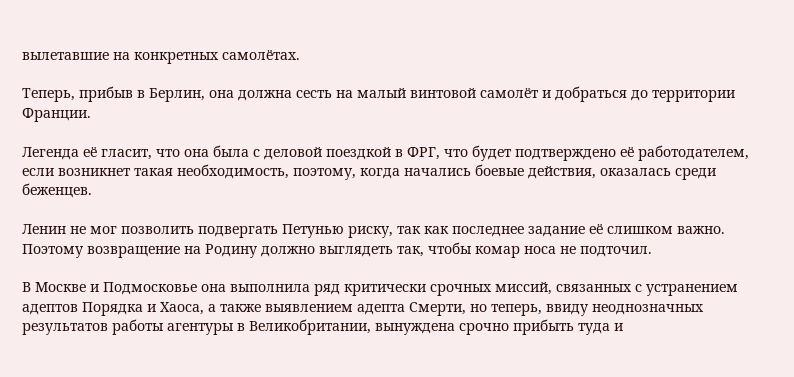вылетавшие на конкретных самолётах.

Теперь, прибыв в Берлин, она должна сесть на малый винтовой самолёт и добраться до территории Франции.

Легенда её гласит, что она была с деловой поездкой в ФРГ, что будет подтверждено её работодателем, если возникнет такая необходимость, поэтому, когда начались боевые действия, оказалась среди беженцев.

Ленин не мог позволить подвергать Петунью риску, так как последнее задание её слишком важно. Поэтому возвращение на Родину должно выглядеть так, чтобы комар носа не подточил.

В Москве и Подмосковье она выполнила ряд критически срочных миссий, связанных с устранением адептов Порядка и Хаоса, а также выявлением адепта Смерти, но теперь, ввиду неоднозначных результатов работы агентуры в Великобритании, вынуждена срочно прибыть туда и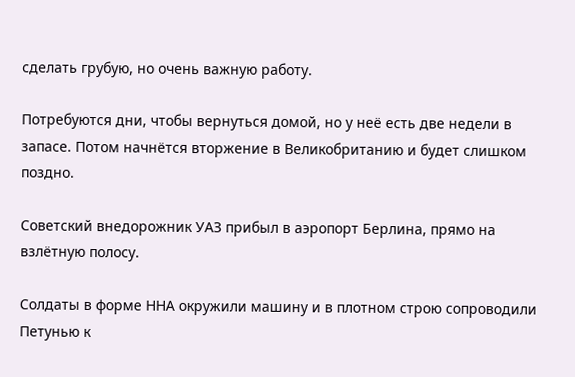сделать грубую, но очень важную работу.

Потребуются дни, чтобы вернуться домой, но у неё есть две недели в запасе. Потом начнётся вторжение в Великобританию и будет слишком поздно.

Советский внедорожник УАЗ прибыл в аэропорт Берлина, прямо на взлётную полосу.

Солдаты в форме ННА окружили машину и в плотном строю сопроводили Петунью к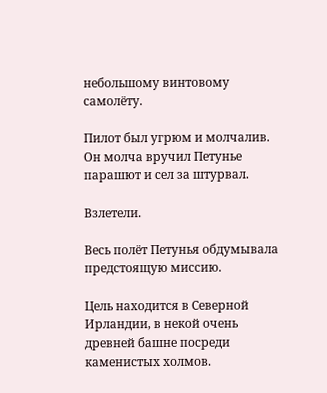небольшому винтовому самолёту.

Пилот был угрюм и молчалив. Он молча вручил Петунье парашют и сел за штурвал.

Взлетели.

Весь полёт Петунья обдумывала предстоящую миссию.

Цель находится в Северной Ирландии, в некой очень древней башне посреди каменистых холмов.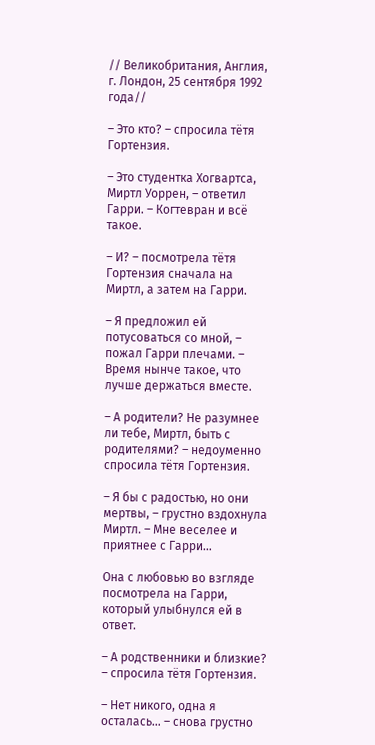// Великобритания, Англия, г. Лондон, 25 сентября 1992 года//

– Это кто? – спросила тётя Гортензия.

– Это студентка Хогвартса, Миртл Уоррен, – ответил Гарри. – Когтевран и всё такое.

– И? – посмотрела тётя Гортензия сначала на Миртл, а затем на Гарри.

– Я предложил ей потусоваться со мной, – пожал Гарри плечами. – Время нынче такое, что лучше держаться вместе.

– А родители? Не разумнее ли тебе, Миртл, быть с родителями? – недоуменно спросила тётя Гортензия.

– Я бы с радостью, но они мертвы, – грустно вздохнула Миртл. – Мне веселее и приятнее с Гарри…

Она с любовью во взгляде посмотрела на Гарри, который улыбнулся ей в ответ.

– А родственники и близкие? – спросила тётя Гортензия.

– Нет никого, одна я осталась… – снова грустно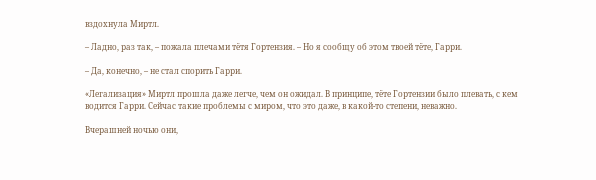вздохнула Миртл.

– Ладно, раз так, – пожала плечами тётя Гортензия. – Но я сообщу об этом твоей тёте, Гарри.

– Да, конечно, – не стал спорить Гарри.

«Легализация» Миртл прошла даже легче, чем он ожидал. В принципе, тёте Гортензии было плевать, с кем водится Гарри. Сейчас такие проблемы с миром, что это даже, в какой-то степени, неважно.

Вчерашней ночью они,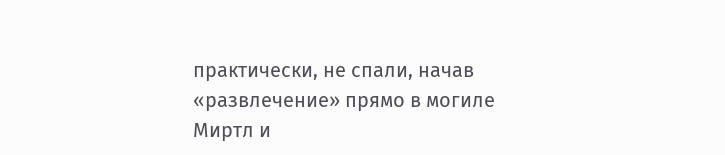практически, не спали, начав «развлечение» прямо в могиле Миртл и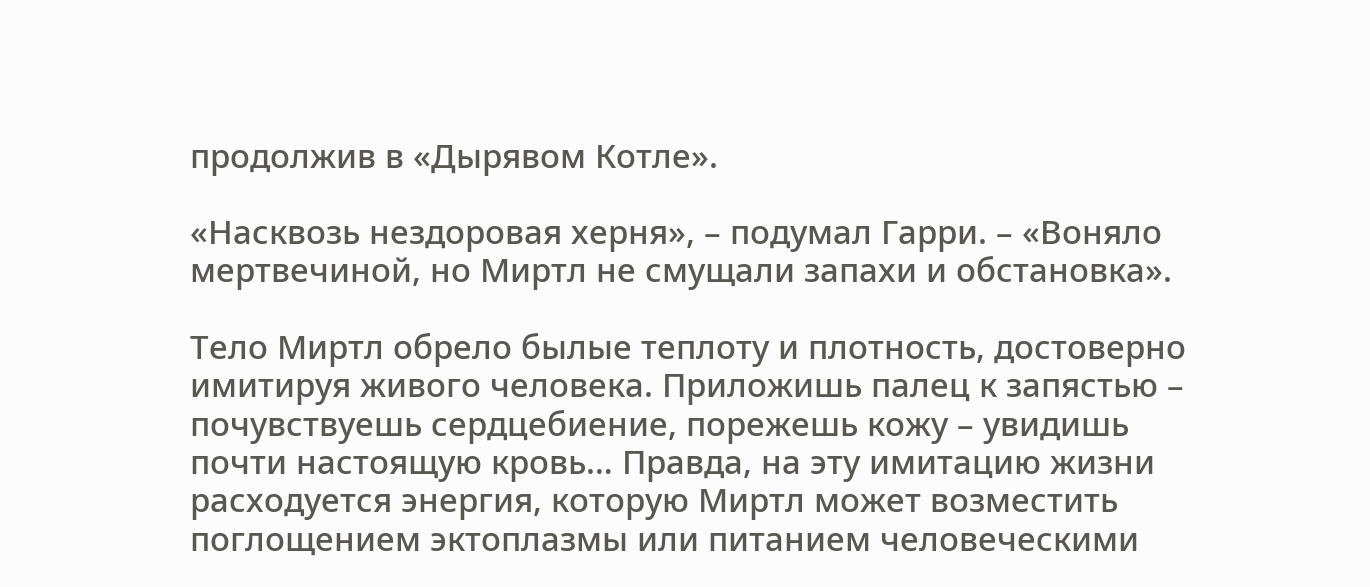продолжив в «Дырявом Котле».

«Насквозь нездоровая херня», – подумал Гарри. – «Воняло мертвечиной, но Миртл не смущали запахи и обстановка».

Тело Миртл обрело былые теплоту и плотность, достоверно имитируя живого человека. Приложишь палец к запястью – почувствуешь сердцебиение, порежешь кожу – увидишь почти настоящую кровь… Правда, на эту имитацию жизни расходуется энергия, которую Миртл может возместить поглощением эктоплазмы или питанием человеческими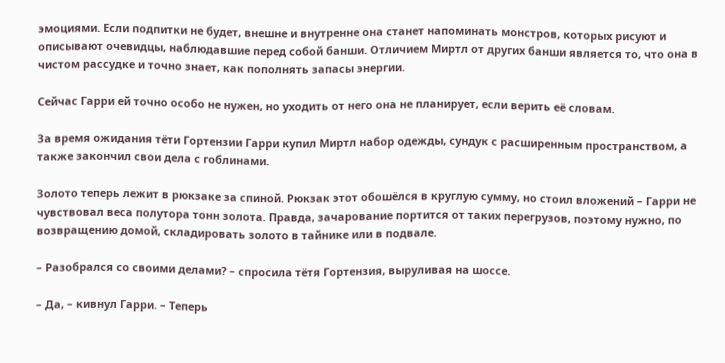эмоциями. Если подпитки не будет, внешне и внутренне она станет напоминать монстров, которых рисуют и описывают очевидцы, наблюдавшие перед собой банши. Отличием Миртл от других банши является то, что она в чистом рассудке и точно знает, как пополнять запасы энергии.

Сейчас Гарри ей точно особо не нужен, но уходить от него она не планирует, если верить её словам.

За время ожидания тёти Гортензии Гарри купил Миртл набор одежды, сундук с расширенным пространством, а также закончил свои дела с гоблинами.

Золото теперь лежит в рюкзаке за спиной. Рюкзак этот обошёлся в круглую сумму, но стоил вложений – Гарри не чувствовал веса полутора тонн золота. Правда, зачарование портится от таких перегрузов, поэтому нужно, по возвращению домой, складировать золото в тайнике или в подвале.

– Разобрался со своими делами? – спросила тётя Гортензия, выруливая на шоссе.

– Да, – кивнул Гарри. – Теперь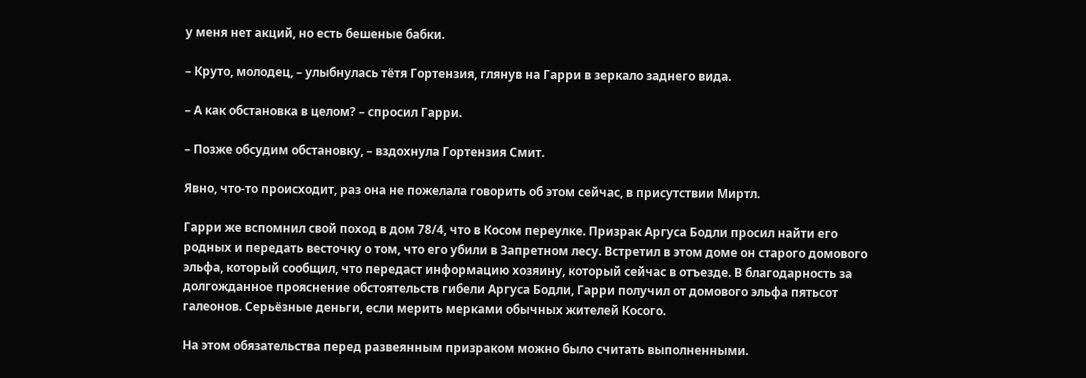у меня нет акций, но есть бешеные бабки.

– Круто, молодец, – улыбнулась тётя Гортензия, глянув на Гарри в зеркало заднего вида.

– А как обстановка в целом? – спросил Гарри.

– Позже обсудим обстановку, – вздохнула Гортензия Смит.

Явно, что-то происходит, раз она не пожелала говорить об этом сейчас, в присутствии Миртл.

Гарри же вспомнил свой поход в дом 78/4, что в Косом переулке. Призрак Аргуса Бодли просил найти его родных и передать весточку о том, что его убили в Запретном лесу. Встретил в этом доме он старого домового эльфа, который сообщил, что передаст информацию хозяину, который сейчас в отъезде. В благодарность за долгожданное прояснение обстоятельств гибели Аргуса Бодли, Гарри получил от домового эльфа пятьсот галеонов. Серьёзные деньги, если мерить мерками обычных жителей Косого.

На этом обязательства перед развеянным призраком можно было считать выполненными.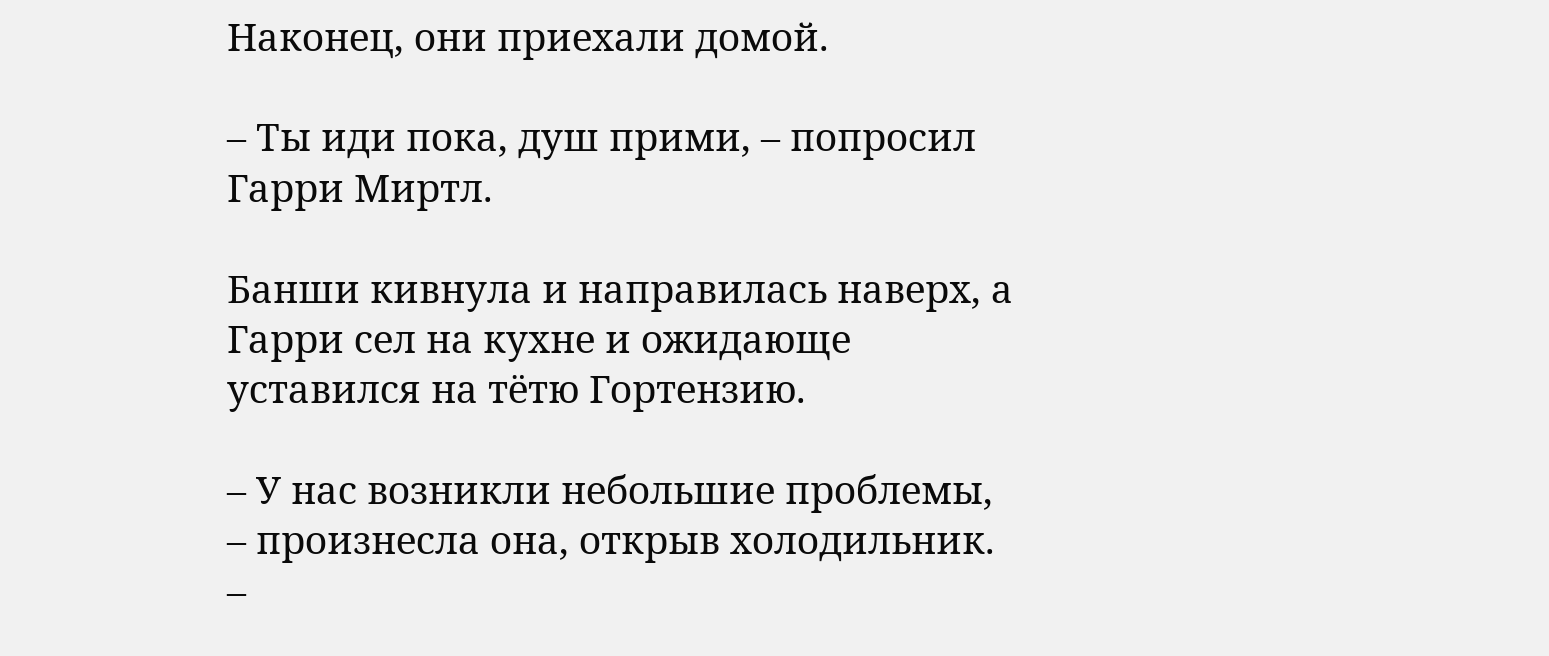Наконец, они приехали домой.

– Ты иди пока, душ прими, – попросил Гарри Миртл.

Банши кивнула и направилась наверх, а Гарри сел на кухне и ожидающе уставился на тётю Гортензию.

– У нас возникли небольшие проблемы, – произнесла она, открыв холодильник. –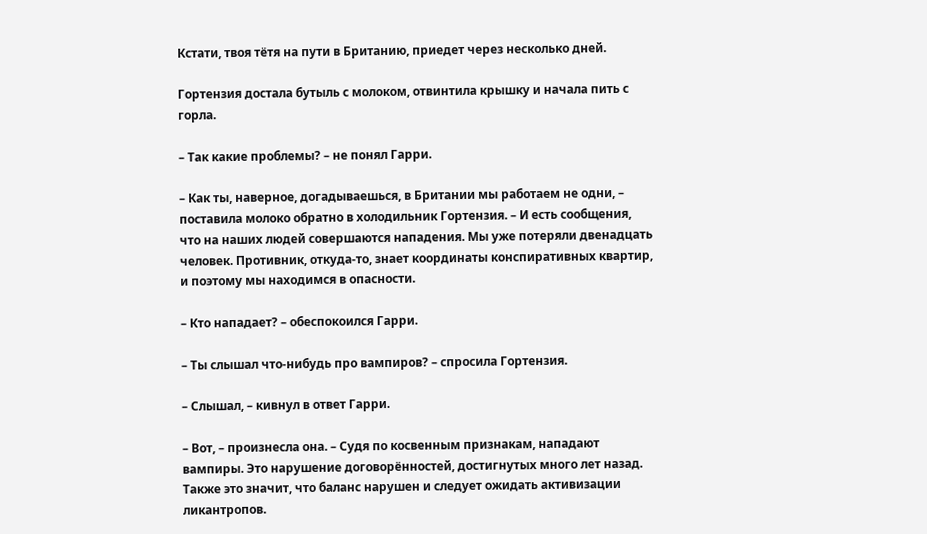Кстати, твоя тётя на пути в Британию, приедет через несколько дней.

Гортензия достала бутыль с молоком, отвинтила крышку и начала пить с горла.

– Так какие проблемы? – не понял Гарри.

– Как ты, наверное, догадываешься, в Британии мы работаем не одни, – поставила молоко обратно в холодильник Гортензия. – И есть сообщения, что на наших людей совершаются нападения. Мы уже потеряли двенадцать человек. Противник, откуда-то, знает координаты конспиративных квартир, и поэтому мы находимся в опасности.

– Кто нападает? – обеспокоился Гарри.

– Ты слышал что-нибудь про вампиров? – спросила Гортензия.

– Слышал, – кивнул в ответ Гарри.

– Вот, – произнесла она. – Судя по косвенным признакам, нападают вампиры. Это нарушение договорённостей, достигнутых много лет назад. Также это значит, что баланс нарушен и следует ожидать активизации ликантропов.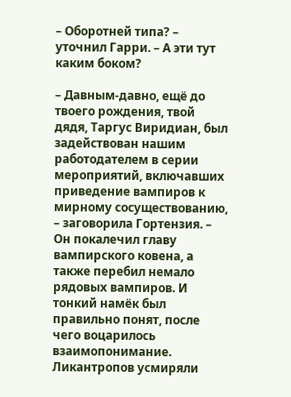– Оборотней типа? – уточнил Гарри. – А эти тут каким боком?

– Давным-давно, ещё до твоего рождения, твой дядя, Таргус Виридиан, был задействован нашим работодателем в серии мероприятий, включавших приведение вампиров к мирному сосуществованию, – заговорила Гортензия. – Он покалечил главу вампирского ковена, а также перебил немало рядовых вампиров. И тонкий намёк был правильно понят, после чего воцарилось взаимопонимание. Ликантропов усмиряли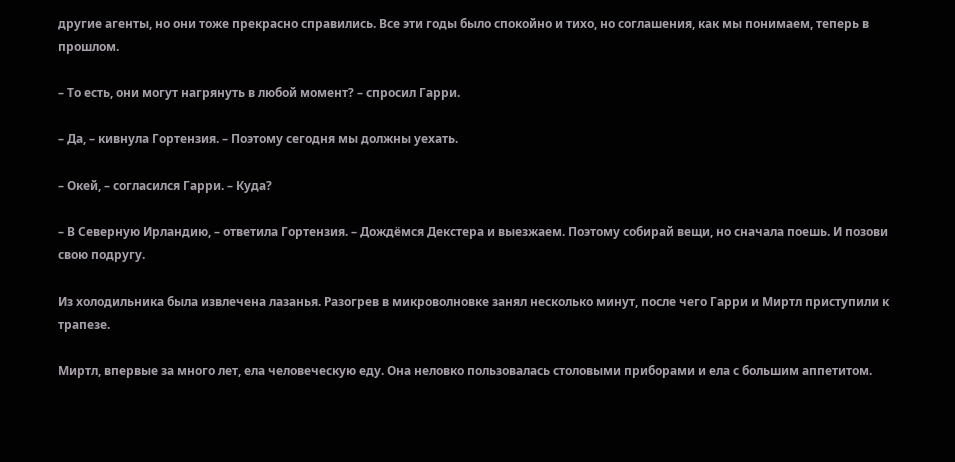другие агенты, но они тоже прекрасно справились. Все эти годы было спокойно и тихо, но соглашения, как мы понимаем, теперь в прошлом.

– То есть, они могут нагрянуть в любой момент? – спросил Гарри.

– Да, – кивнула Гортензия. – Поэтому сегодня мы должны уехать.

– Окей, – согласился Гарри. – Куда?

– В Северную Ирландию, – ответила Гортензия. – Дождёмся Декстера и выезжаем. Поэтому собирай вещи, но сначала поешь. И позови свою подругу.

Из холодильника была извлечена лазанья. Разогрев в микроволновке занял несколько минут, после чего Гарри и Миртл приступили к трапезе.

Миртл, впервые за много лет, ела человеческую еду. Она неловко пользовалась столовыми приборами и ела с большим аппетитом.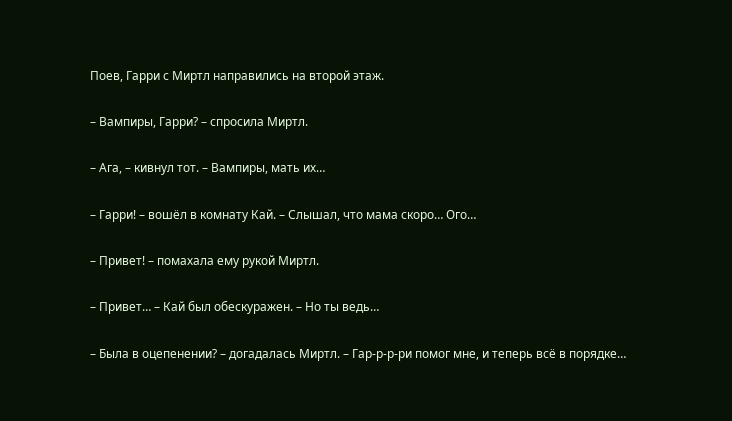Поев, Гарри с Миртл направились на второй этаж.

– Вампиры, Гарри? – спросила Миртл.

– Ага, – кивнул тот. – Вампиры, мать их…

– Гарри! – вошёл в комнату Кай. – Слышал, что мама скоро… Ого…

– Привет! – помахала ему рукой Миртл.

– Привет… – Кай был обескуражен. – Но ты ведь…

– Была в оцепенении? – догадалась Миртл. – Гар-р-р-ри помог мне, и теперь всё в порядке…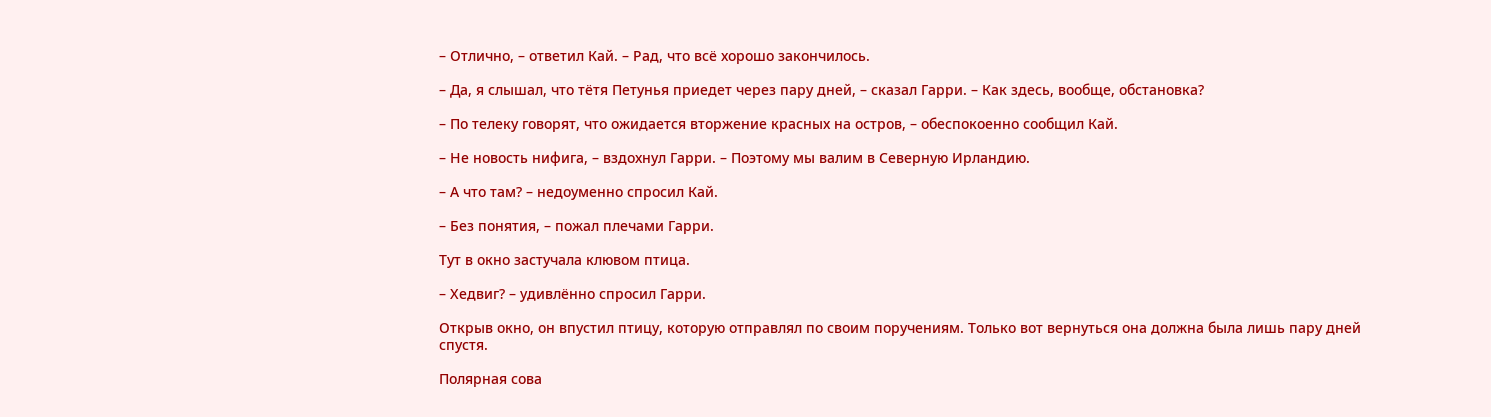– Отлично, – ответил Кай. – Рад, что всё хорошо закончилось.

– Да, я слышал, что тётя Петунья приедет через пару дней, – сказал Гарри. – Как здесь, вообще, обстановка?

– По телеку говорят, что ожидается вторжение красных на остров, – обеспокоенно сообщил Кай.

– Не новость нифига, – вздохнул Гарри. – Поэтому мы валим в Северную Ирландию.

– А что там? – недоуменно спросил Кай.

– Без понятия, – пожал плечами Гарри.

Тут в окно застучала клювом птица.

– Хедвиг? – удивлённо спросил Гарри.

Открыв окно, он впустил птицу, которую отправлял по своим поручениям. Только вот вернуться она должна была лишь пару дней спустя.

Полярная сова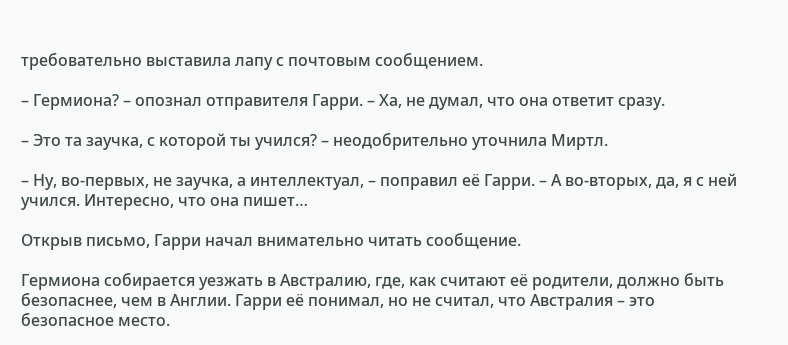требовательно выставила лапу с почтовым сообщением.

– Гермиона? – опознал отправителя Гарри. – Ха, не думал, что она ответит сразу.

– Это та заучка, с которой ты учился? – неодобрительно уточнила Миртл.

– Ну, во-первых, не заучка, а интеллектуал, – поправил её Гарри. – А во-вторых, да, я с ней учился. Интересно, что она пишет…

Открыв письмо, Гарри начал внимательно читать сообщение.

Гермиона собирается уезжать в Австралию, где, как считают её родители, должно быть безопаснее, чем в Англии. Гарри её понимал, но не считал, что Австралия – это безопасное место.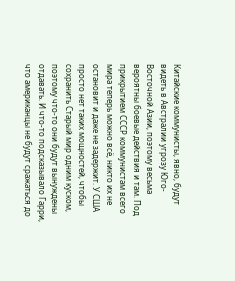Китайские коммунисты, явно, будут видеть в Австралии угрозу Юго-Восточной Азии, поэтому весьма вероятны боевые действия и там. Под прикрытием СССР коммунистам всего мира теперь можно всё, никто их не остановит и даже не задержит. У США просто нет таких мощностей, чтобы сохранить Старый мир одним куском, поэтому что-то они будут вынуждены отдавать. И что-то подсказывало Гарри, что американцы не будут сражаться до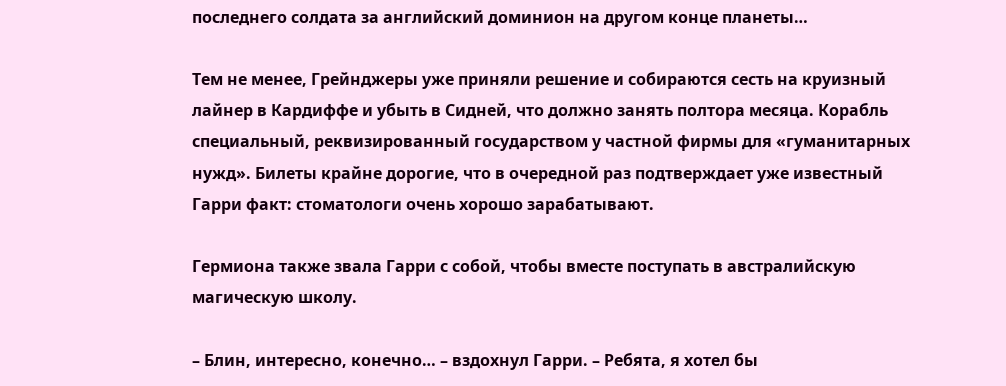последнего солдата за английский доминион на другом конце планеты…

Тем не менее, Грейнджеры уже приняли решение и собираются сесть на круизный лайнер в Кардиффе и убыть в Сидней, что должно занять полтора месяца. Корабль специальный, реквизированный государством у частной фирмы для «гуманитарных нужд». Билеты крайне дорогие, что в очередной раз подтверждает уже известный Гарри факт: стоматологи очень хорошо зарабатывают.

Гермиона также звала Гарри с собой, чтобы вместе поступать в австралийскую магическую школу.

– Блин, интересно, конечно… – вздохнул Гарри. – Ребята, я хотел бы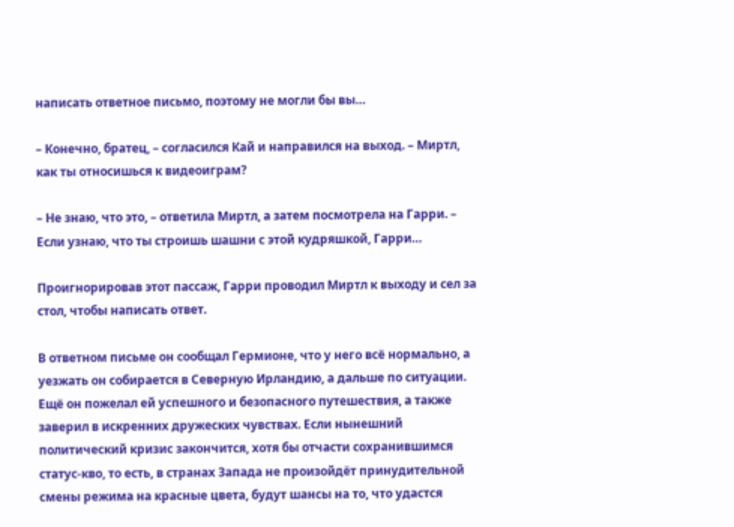написать ответное письмо, поэтому не могли бы вы…

– Конечно, братец, – согласился Кай и направился на выход. – Миртл, как ты относишься к видеоиграм?

– Не знаю, что это, – ответила Миртл, а затем посмотрела на Гарри. – Если узнаю, что ты строишь шашни с этой кудряшкой, Гарри…

Проигнорировав этот пассаж, Гарри проводил Миртл к выходу и сел за стол, чтобы написать ответ.

В ответном письме он сообщал Гермионе, что у него всё нормально, а уезжать он собирается в Северную Ирландию, а дальше по ситуации. Ещё он пожелал ей успешного и безопасного путешествия, а также заверил в искренних дружеских чувствах. Если нынешний политический кризис закончится, хотя бы отчасти сохранившимся статус-кво, то есть, в странах Запада не произойдёт принудительной смены режима на красные цвета, будут шансы на то, что удастся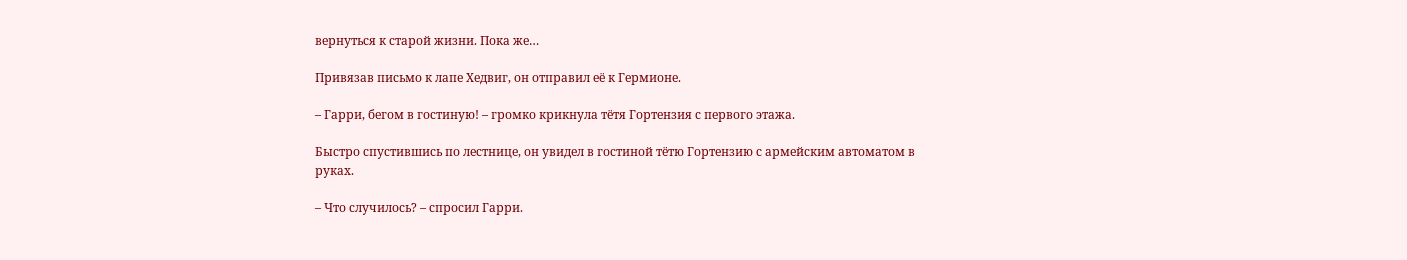вернуться к старой жизни. Пока же…

Привязав письмо к лапе Хедвиг, он отправил её к Гермионе.

– Гарри, бегом в гостиную! – громко крикнула тётя Гортензия с первого этажа.

Быстро спустившись по лестнице, он увидел в гостиной тётю Гортензию с армейским автоматом в руках.

– Что случилось? – спросил Гарри.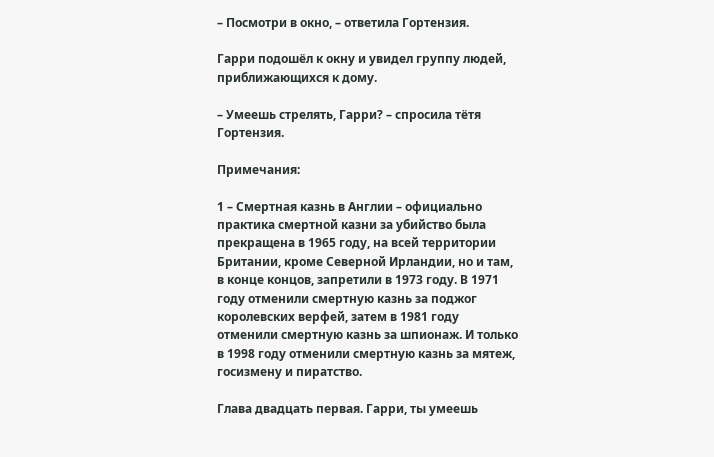– Посмотри в окно, – ответила Гортензия.

Гарри подошёл к окну и увидел группу людей, приближающихся к дому.

– Умеешь стрелять, Гарри? – спросила тётя Гортензия.

Примечания:

1 – Смертная казнь в Англии – официально практика смертной казни за убийство была прекращена в 1965 году, на всей территории Британии, кроме Северной Ирландии, но и там, в конце концов, запретили в 1973 году. В 1971 году отменили смертную казнь за поджог королевских верфей, затем в 1981 году отменили смертную казнь за шпионаж. И только в 1998 году отменили смертную казнь за мятеж, госизмену и пиратство.

Глава двадцать первая. Гарри, ты умеешь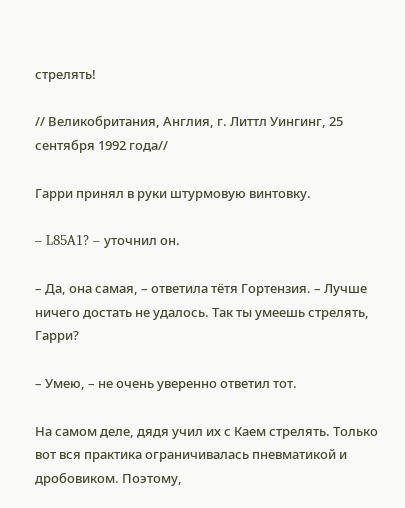стрелять!

// Великобритания, Англия, г. Литтл Уингинг, 25 сентября 1992 года//

Гарри принял в руки штурмовую винтовку.

– L85A1? – уточнил он.

– Да, она самая, – ответила тётя Гортензия. – Лучше ничего достать не удалось. Так ты умеешь стрелять, Гарри?

– Умею, – не очень уверенно ответил тот.

На самом деле, дядя учил их с Каем стрелять. Только вот вся практика ограничивалась пневматикой и дробовиком. Поэтому,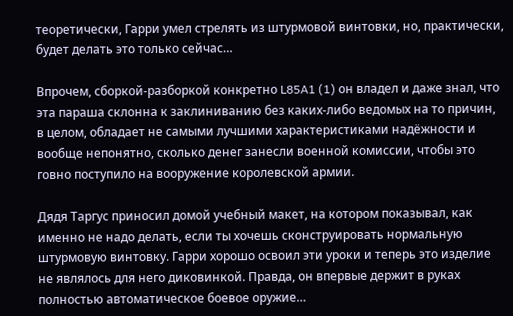теоретически, Гарри умел стрелять из штурмовой винтовки, но, практически, будет делать это только сейчас…

Впрочем, сборкой-разборкой конкретно L85A1 (1) он владел и даже знал, что эта параша склонна к заклиниванию без каких-либо ведомых на то причин, в целом, обладает не самыми лучшими характеристиками надёжности и вообще непонятно, сколько денег занесли военной комиссии, чтобы это говно поступило на вооружение королевской армии.

Дядя Таргус приносил домой учебный макет, на котором показывал, как именно не надо делать, если ты хочешь сконструировать нормальную штурмовую винтовку. Гарри хорошо освоил эти уроки и теперь это изделие не являлось для него диковинкой. Правда, он впервые держит в руках полностью автоматическое боевое оружие…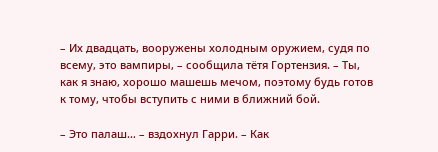– Их двадцать, вооружены холодным оружием, судя по всему, это вампиры, – сообщила тётя Гортензия. – Ты, как я знаю, хорошо машешь мечом, поэтому будь готов к тому, чтобы вступить с ними в ближний бой.

– Это палаш… – вздохнул Гарри. – Как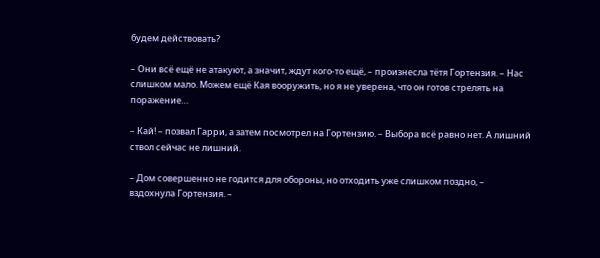будем действовать?

– Они всё ещё не атакуют, а значит, ждут кого-то ещё, – произнесла тётя Гортензия. – Нас слишком мало. Можем ещё Кая вооружить, но я не уверена, что он готов стрелять на поражение…

– Кай! – позвал Гарри, а затем посмотрел на Гортензию. – Выбора всё равно нет. А лишний ствол сейчас не лишний.

– Дом совершенно не годится для обороны, но отходить уже слишком поздно, – вздохнула Гортензия. –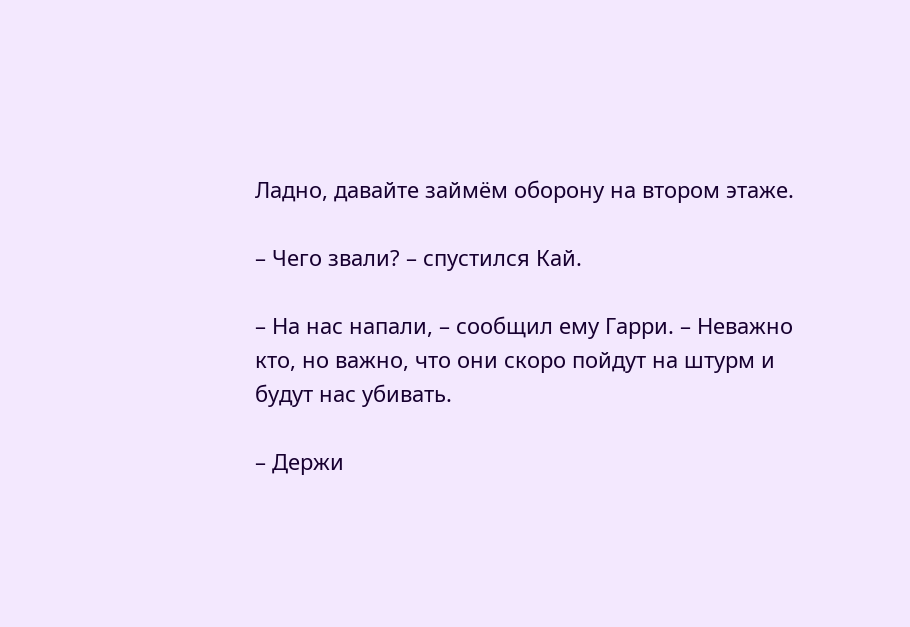Ладно, давайте займём оборону на втором этаже.

– Чего звали? – спустился Кай.

– На нас напали, – сообщил ему Гарри. – Неважно кто, но важно, что они скоро пойдут на штурм и будут нас убивать.

– Держи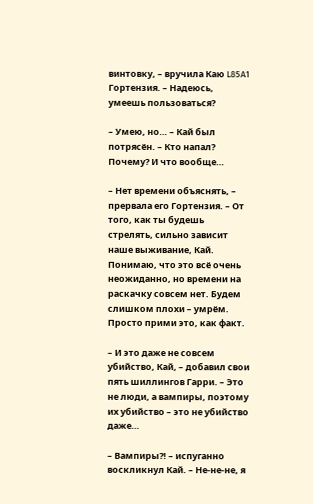винтовку, – вручила Каю L85A1 Гортензия. – Надеюсь, умеешь пользоваться?

– Умею, но… – Кай был потрясён. – Кто напал? Почему? И что вообще…

– Нет времени объяснять, – прервала его Гортензия. – От того, как ты будешь стрелять, сильно зависит наше выживание, Кай. Понимаю, что это всё очень неожиданно, но времени на раскачку совсем нет. Будем слишком плохи – умрём. Просто прими это, как факт.

– И это даже не совсем убийство, Кай, – добавил свои пять шиллингов Гарри. – Это не люди, а вампиры, поэтому их убийство – это не убийство даже…

– Вампиры?! – испуганно воскликнул Кай. – Не-не-не, я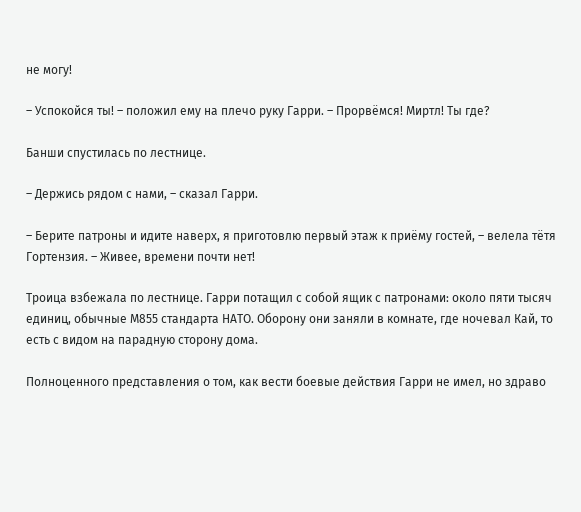не могу!

– Успокойся ты! – положил ему на плечо руку Гарри. – Прорвёмся! Миртл! Ты где?

Банши спустилась по лестнице.

– Держись рядом с нами, – сказал Гарри.

– Берите патроны и идите наверх, я приготовлю первый этаж к приёму гостей, – велела тётя Гортензия. – Живее, времени почти нет!

Троица взбежала по лестнице. Гарри потащил с собой ящик с патронами: около пяти тысяч единиц, обычные М855 стандарта НАТО. Оборону они заняли в комнате, где ночевал Кай, то есть с видом на парадную сторону дома.

Полноценного представления о том, как вести боевые действия Гарри не имел, но здраво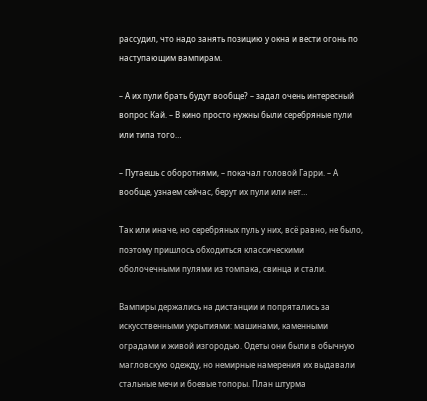рассудил, что надо занять позицию у окна и вести огонь по наступающим вампирам.

– А их пули брать будут вообще? – задал очень интересный вопрос Кай. – В кино просто нужны были серебряные пули или типа того…

– Путаешь с оборотнями, – покачал головой Гарри. – А вообще, узнаем сейчас, берут их пули или нет…

Так или иначе, но серебряных пуль у них, всё равно, не было, поэтому пришлось обходиться классическими оболочечными пулями из томпака, свинца и стали.

Вампиры держались на дистанции и попрятались за искусственными укрытиями: машинами, каменными оградами и живой изгородью. Одеты они были в обычную магловскую одежду, но немирные намерения их выдавали стальные мечи и боевые топоры. План штурма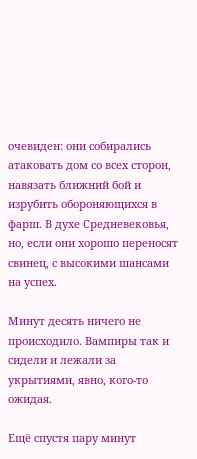очевиден: они собирались атаковать дом со всех сторон, навязать ближний бой и изрубить обороняющихся в фарш. В духе Средневековья, но, если они хорошо переносят свинец, с высокими шансами на успех.

Минут десять ничего не происходило. Вампиры так и сидели и лежали за укрытиями, явно, кого-то ожидая.

Ещё спустя пару минут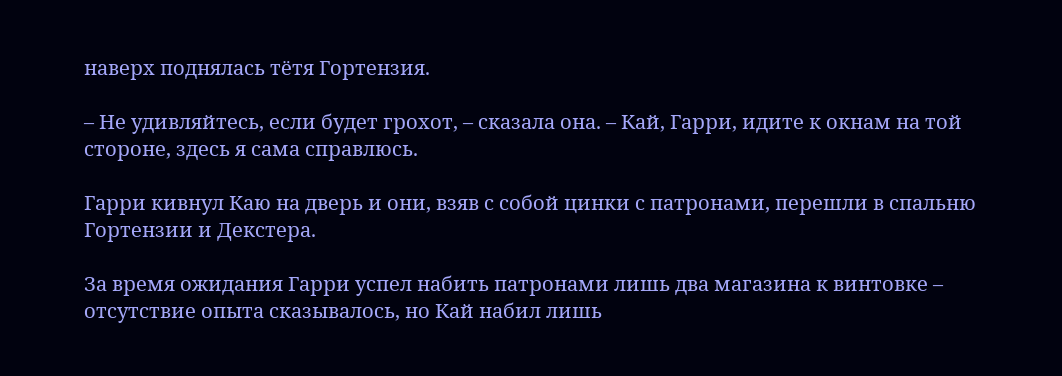наверх поднялась тётя Гортензия.

– Не удивляйтесь, если будет грохот, – сказала она. – Кай, Гарри, идите к окнам на той стороне, здесь я сама справлюсь.

Гарри кивнул Каю на дверь и они, взяв с собой цинки с патронами, перешли в спальню Гортензии и Декстера.

За время ожидания Гарри успел набить патронами лишь два магазина к винтовке – отсутствие опыта сказывалось, но Кай набил лишь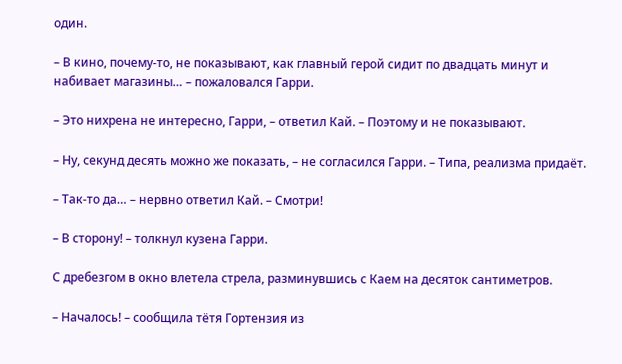один.

– В кино, почему-то, не показывают, как главный герой сидит по двадцать минут и набивает магазины… – пожаловался Гарри.

– Это нихрена не интересно, Гарри, – ответил Кай. – Поэтому и не показывают.

– Ну, секунд десять можно же показать, – не согласился Гарри. – Типа, реализма придаёт.

– Так-то да… – нервно ответил Кай. – Смотри!

– В сторону! – толкнул кузена Гарри.

С дребезгом в окно влетела стрела, разминувшись с Каем на десяток сантиметров.

– Началось! – сообщила тётя Гортензия из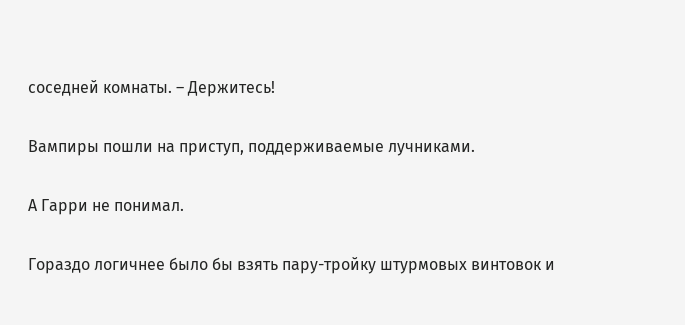соседней комнаты. – Держитесь!

Вампиры пошли на приступ, поддерживаемые лучниками.

А Гарри не понимал.

Гораздо логичнее было бы взять пару-тройку штурмовых винтовок и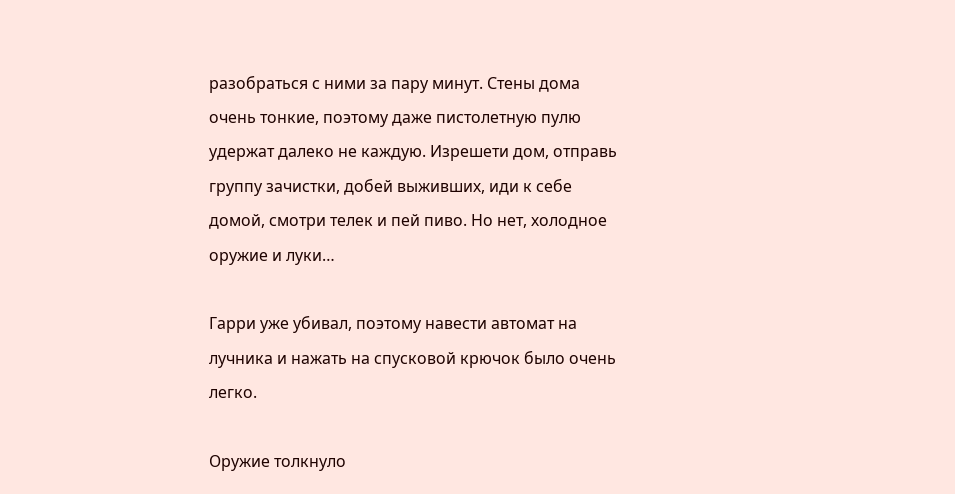разобраться с ними за пару минут. Стены дома очень тонкие, поэтому даже пистолетную пулю удержат далеко не каждую. Изрешети дом, отправь группу зачистки, добей выживших, иди к себе домой, смотри телек и пей пиво. Но нет, холодное оружие и луки…

Гарри уже убивал, поэтому навести автомат на лучника и нажать на спусковой крючок было очень легко.

Оружие толкнуло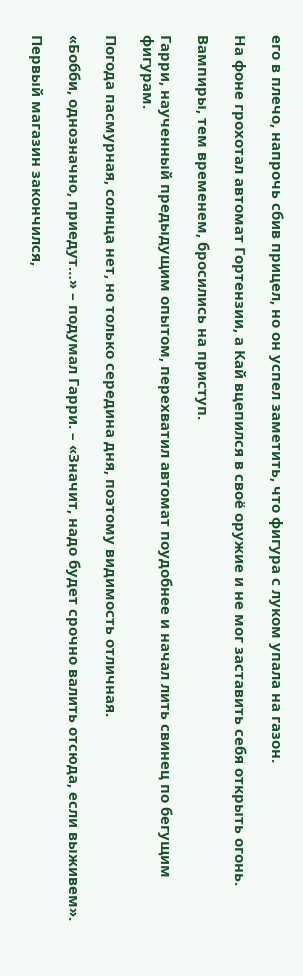его в плечо, напрочь сбив прицел, но он успел заметить, что фигура с луком упала на газон.

На фоне грохотал автомат Гортензии, а Кай вцепился в своё оружие и не мог заставить себя открыть огонь.

Вампиры, тем временем, бросились на приступ.

Гарри, наученный предыдущим опытом, перехватил автомат поудобнее и начал лить свинец по бегущим фигурам.

Погода пасмурная, солнца нет, но только середина дня, поэтому видимость отличная.

«Бобби, однозначно, приедут…» – подумал Гарри. – «Значит, надо будет срочно валить отсюда, если выживем».

Первый магазин закончился,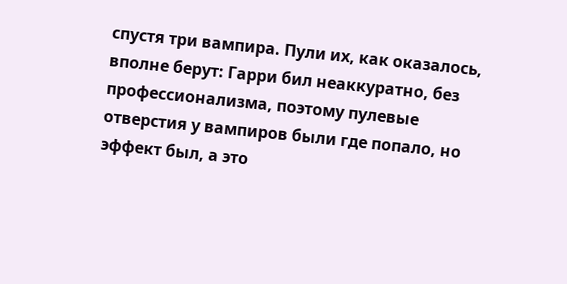спустя три вампира. Пули их, как оказалось, вполне берут: Гарри бил неаккуратно, без профессионализма, поэтому пулевые отверстия у вампиров были где попало, но эффект был, а это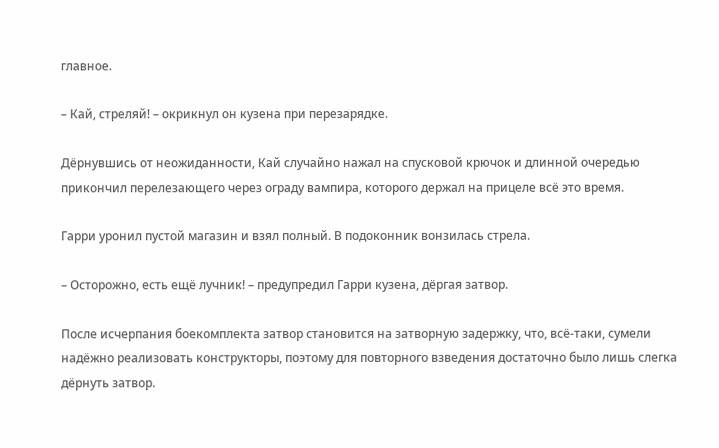главное.

– Кай, стреляй! – окрикнул он кузена при перезарядке.

Дёрнувшись от неожиданности, Кай случайно нажал на спусковой крючок и длинной очередью прикончил перелезающего через ограду вампира, которого держал на прицеле всё это время.

Гарри уронил пустой магазин и взял полный. В подоконник вонзилась стрела.

– Осторожно, есть ещё лучник! – предупредил Гарри кузена, дёргая затвор.

После исчерпания боекомплекта затвор становится на затворную задержку, что, всё-таки, сумели надёжно реализовать конструкторы, поэтому для повторного взведения достаточно было лишь слегка дёрнуть затвор.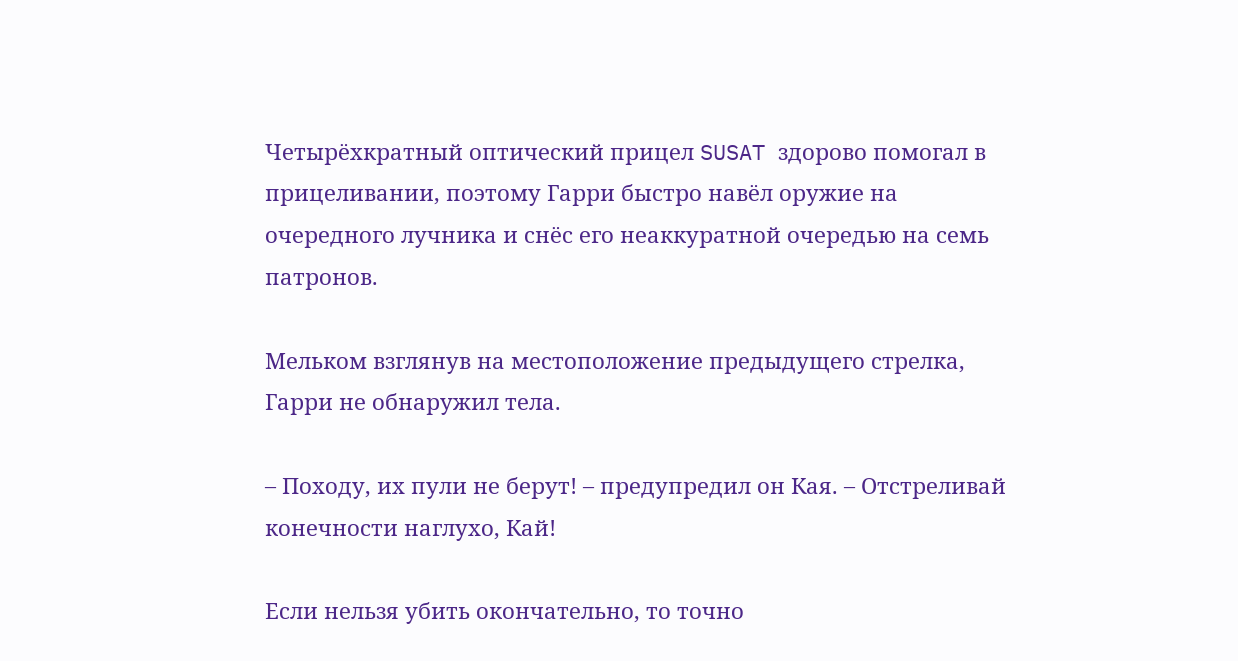Четырёхкратный оптический прицел SUSAT здорово помогал в прицеливании, поэтому Гарри быстро навёл оружие на очередного лучника и снёс его неаккуратной очередью на семь патронов.

Мельком взглянув на местоположение предыдущего стрелка, Гарри не обнаружил тела.

– Походу, их пули не берут! – предупредил он Кая. – Отстреливай конечности наглухо, Кай!

Если нельзя убить окончательно, то точно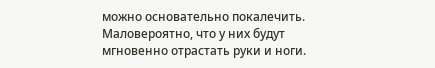можно основательно покалечить. Маловероятно, что у них будут мгновенно отрастать руки и ноги.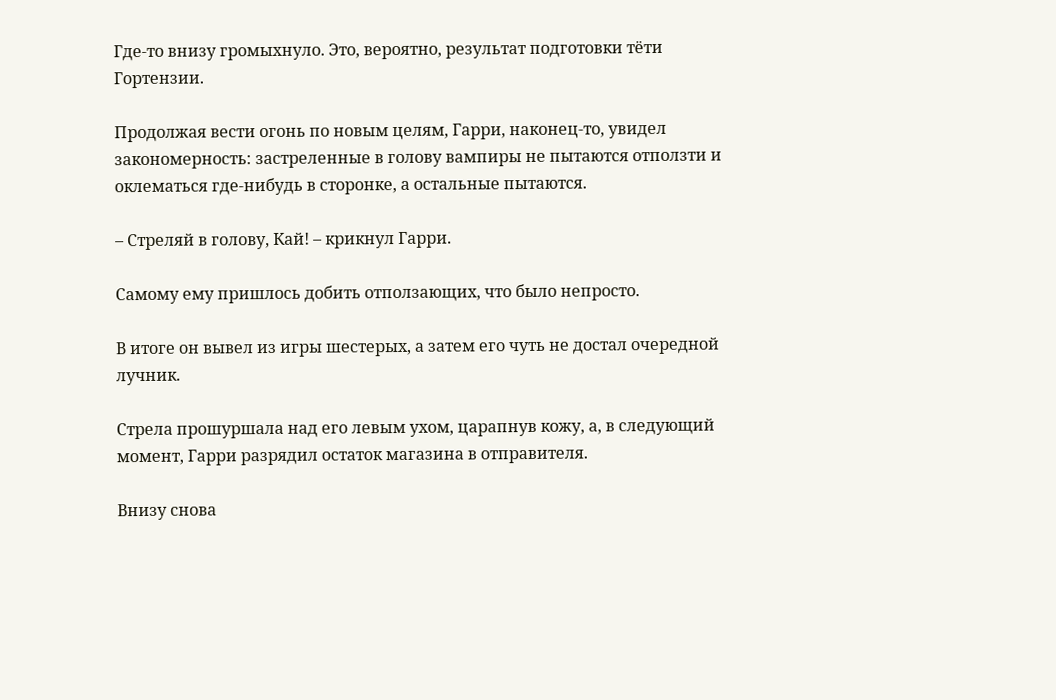Где-то внизу громыхнуло. Это, вероятно, результат подготовки тёти Гортензии.

Продолжая вести огонь по новым целям, Гарри, наконец-то, увидел закономерность: застреленные в голову вампиры не пытаются отползти и оклематься где-нибудь в сторонке, а остальные пытаются.

– Стреляй в голову, Кай! – крикнул Гарри.

Самому ему пришлось добить отползающих, что было непросто.

В итоге он вывел из игры шестерых, а затем его чуть не достал очередной лучник.

Стрела прошуршала над его левым ухом, царапнув кожу, а, в следующий момент, Гарри разрядил остаток магазина в отправителя.

Внизу снова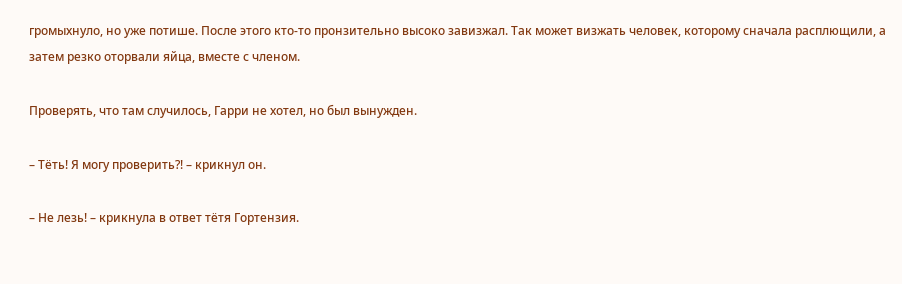громыхнуло, но уже потише. После этого кто-то пронзительно высоко завизжал. Так может визжать человек, которому сначала расплющили, а затем резко оторвали яйца, вместе с членом.

Проверять, что там случилось, Гарри не хотел, но был вынужден.

– Тёть! Я могу проверить?! – крикнул он.

– Не лезь! – крикнула в ответ тётя Гортензия.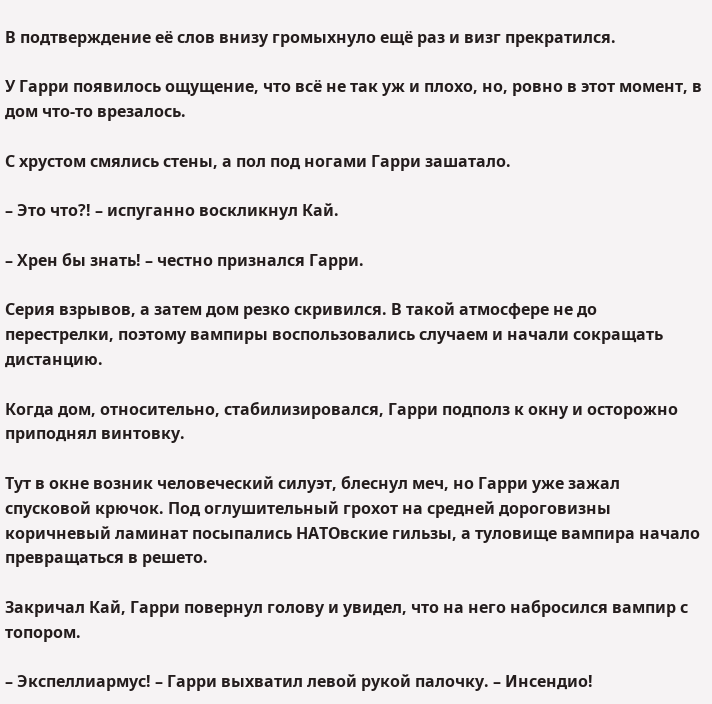В подтверждение её слов внизу громыхнуло ещё раз и визг прекратился.

У Гарри появилось ощущение, что всё не так уж и плохо, но, ровно в этот момент, в дом что-то врезалось.

С хрустом смялись стены, а пол под ногами Гарри зашатало.

– Это что?! – испуганно воскликнул Кай.

– Хрен бы знать! – честно признался Гарри.

Серия взрывов, а затем дом резко скривился. В такой атмосфере не до перестрелки, поэтому вампиры воспользовались случаем и начали сокращать дистанцию.

Когда дом, относительно, стабилизировался, Гарри подполз к окну и осторожно приподнял винтовку.

Тут в окне возник человеческий силуэт, блеснул меч, но Гарри уже зажал спусковой крючок. Под оглушительный грохот на средней дороговизны коричневый ламинат посыпались НАТОвские гильзы, а туловище вампира начало превращаться в решето.

Закричал Кай, Гарри повернул голову и увидел, что на него набросился вампир с топором.

– Экспеллиармус! – Гарри выхватил левой рукой палочку. – Инсендио!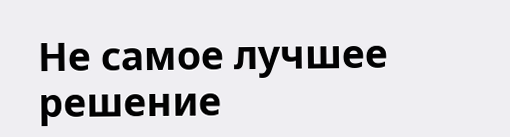Не самое лучшее решение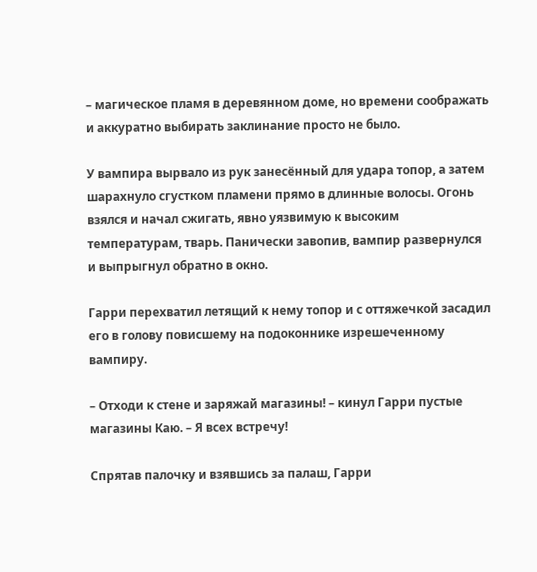– магическое пламя в деревянном доме, но времени соображать и аккуратно выбирать заклинание просто не было.

У вампира вырвало из рук занесённый для удара топор, а затем шарахнуло сгустком пламени прямо в длинные волосы. Огонь взялся и начал сжигать, явно уязвимую к высоким температурам, тварь. Панически завопив, вампир развернулся и выпрыгнул обратно в окно.

Гарри перехватил летящий к нему топор и с оттяжечкой засадил его в голову повисшему на подоконнике изрешеченному вампиру.

– Отходи к стене и заряжай магазины! – кинул Гарри пустые магазины Каю. – Я всех встречу!

Спрятав палочку и взявшись за палаш, Гарри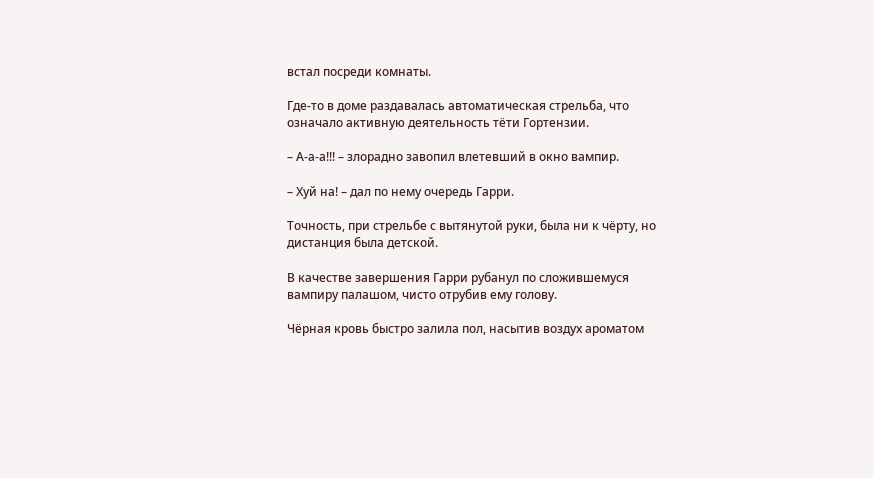встал посреди комнаты.

Где-то в доме раздавалась автоматическая стрельба, что означало активную деятельность тёти Гортензии.

– А-а-а!!! – злорадно завопил влетевший в окно вампир.

– Хуй на! – дал по нему очередь Гарри.

Точность, при стрельбе с вытянутой руки, была ни к чёрту, но дистанция была детской.

В качестве завершения Гарри рубанул по сложившемуся вампиру палашом, чисто отрубив ему голову.

Чёрная кровь быстро залила пол, насытив воздух ароматом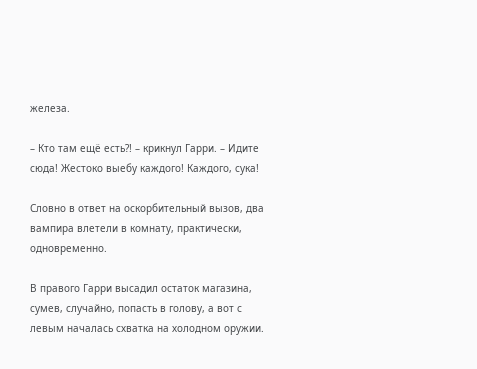железа.

– Кто там ещё есть?! – крикнул Гарри. – Идите сюда! Жестоко выебу каждого! Каждого, сука!

Словно в ответ на оскорбительный вызов, два вампира влетели в комнату, практически, одновременно.

В правого Гарри высадил остаток магазина, сумев, случайно, попасть в голову, а вот с левым началась схватка на холодном оружии.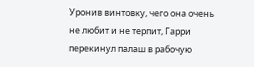Уронив винтовку, чего она очень не любит и не терпит, Гарри перекинул палаш в рабочую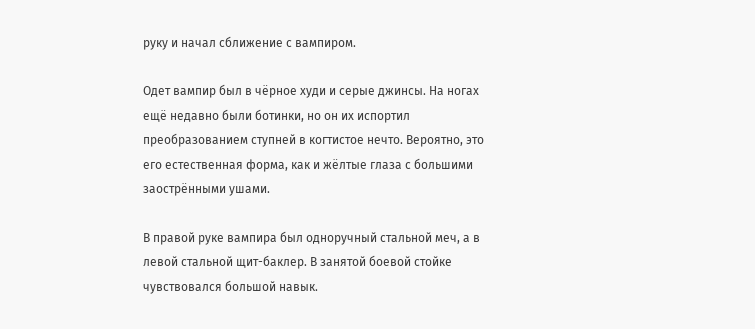руку и начал сближение с вампиром.

Одет вампир был в чёрное худи и серые джинсы. На ногах ещё недавно были ботинки, но он их испортил преобразованием ступней в когтистое нечто. Вероятно, это его естественная форма, как и жёлтые глаза с большими заострёнными ушами.

В правой руке вампира был одноручный стальной меч, а в левой стальной щит-баклер. В занятой боевой стойке чувствовался большой навык.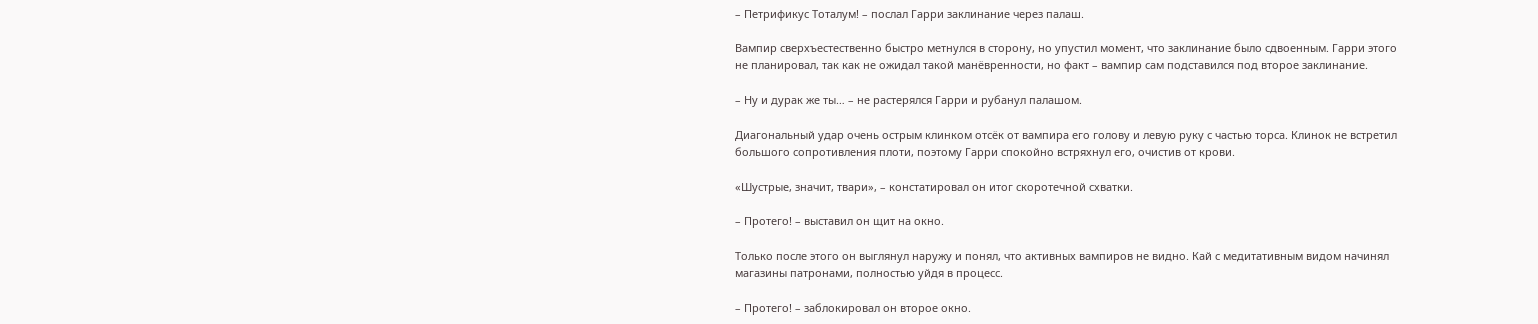– Петрификус Тоталум! – послал Гарри заклинание через палаш.

Вампир сверхъестественно быстро метнулся в сторону, но упустил момент, что заклинание было сдвоенным. Гарри этого не планировал, так как не ожидал такой манёвренности, но факт – вампир сам подставился под второе заклинание.

– Ну и дурак же ты… – не растерялся Гарри и рубанул палашом.

Диагональный удар очень острым клинком отсёк от вампира его голову и левую руку с частью торса. Клинок не встретил большого сопротивления плоти, поэтому Гарри спокойно встряхнул его, очистив от крови.

«Шустрые, значит, твари», – констатировал он итог скоротечной схватки.

– Протего! – выставил он щит на окно.

Только после этого он выглянул наружу и понял, что активных вампиров не видно. Кай с медитативным видом начинял магазины патронами, полностью уйдя в процесс.

– Протего! – заблокировал он второе окно.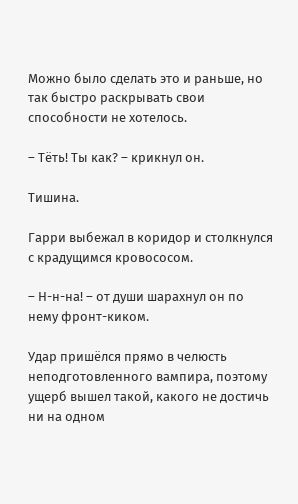Можно было сделать это и раньше, но так быстро раскрывать свои способности не хотелось.

– Тёть! Ты как? – крикнул он.

Тишина.

Гарри выбежал в коридор и столкнулся с крадущимся кровососом.

– Н-н-на! – от души шарахнул он по нему фронт-киком.

Удар пришёлся прямо в челюсть неподготовленного вампира, поэтому ущерб вышел такой, какого не достичь ни на одном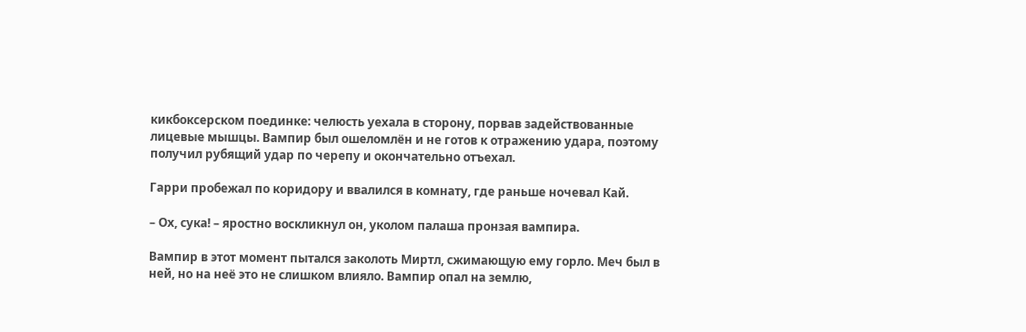кикбоксерском поединке: челюсть уехала в сторону, порвав задействованные лицевые мышцы. Вампир был ошеломлён и не готов к отражению удара, поэтому получил рубящий удар по черепу и окончательно отъехал.

Гарри пробежал по коридору и ввалился в комнату, где раньше ночевал Кай.

– Ох, сука! – яростно воскликнул он, уколом палаша пронзая вампира.

Вампир в этот момент пытался заколоть Миртл, сжимающую ему горло. Меч был в ней, но на неё это не слишком влияло. Вампир опал на землю,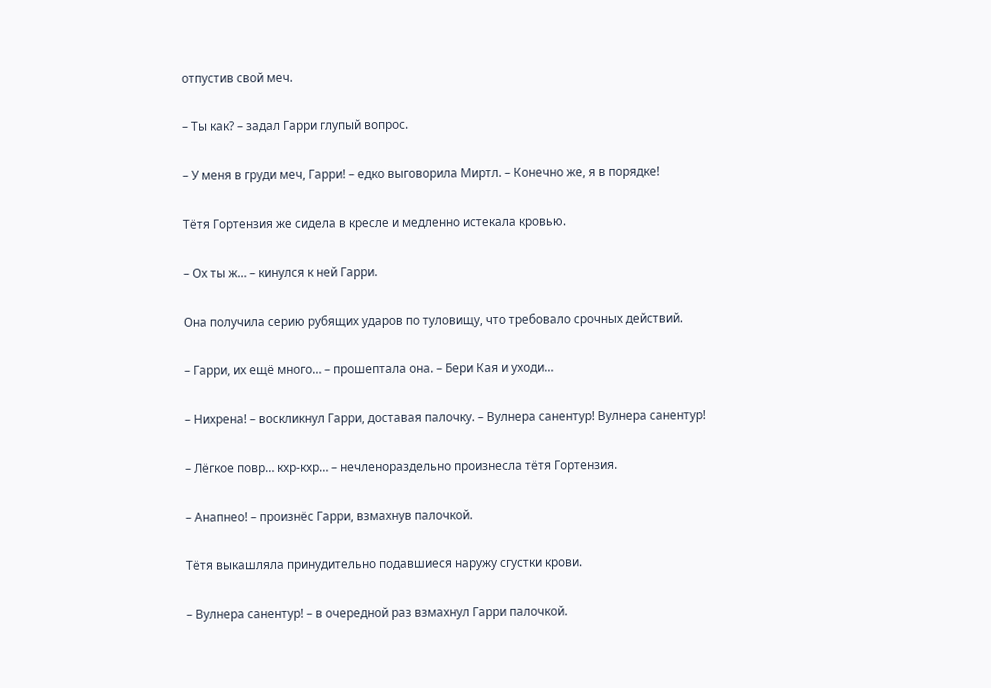отпустив свой меч.

– Ты как? – задал Гарри глупый вопрос.

– У меня в груди меч, Гарри! – едко выговорила Миртл. – Конечно же, я в порядке!

Тётя Гортензия же сидела в кресле и медленно истекала кровью.

– Ох ты ж… – кинулся к ней Гарри.

Она получила серию рубящих ударов по туловищу, что требовало срочных действий.

– Гарри, их ещё много… – прошептала она. – Бери Кая и уходи…

– Нихрена! – воскликнул Гарри, доставая палочку. – Вулнера санентур! Вулнера санентур!

– Лёгкое повр… кхр-кхр… – нечленораздельно произнесла тётя Гортензия.

– Анапнео! – произнёс Гарри, взмахнув палочкой.

Тётя выкашляла принудительно подавшиеся наружу сгустки крови.

– Вулнера санентур! – в очередной раз взмахнул Гарри палочкой.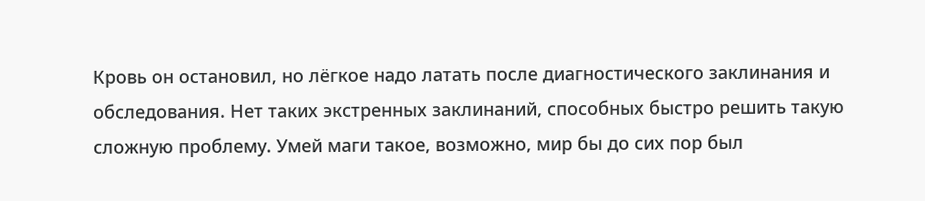Кровь он остановил, но лёгкое надо латать после диагностического заклинания и обследования. Нет таких экстренных заклинаний, способных быстро решить такую сложную проблему. Умей маги такое, возможно, мир бы до сих пор был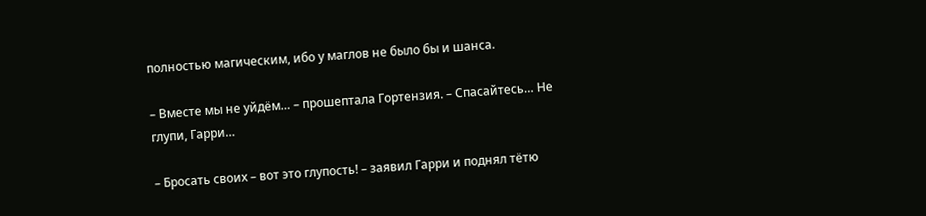полностью магическим, ибо у маглов не было бы и шанса.

– Вместе мы не уйдём… – прошептала Гортензия. – Спасайтесь… Не глупи, Гарри…

– Бросать своих – вот это глупость! – заявил Гарри и поднял тётю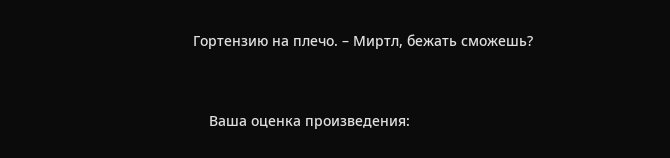Гортензию на плечо. – Миртл, бежать сможешь?


    Ваша оценка произведения: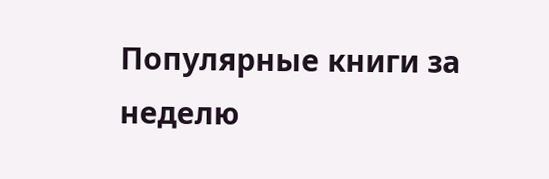Популярные книги за неделю